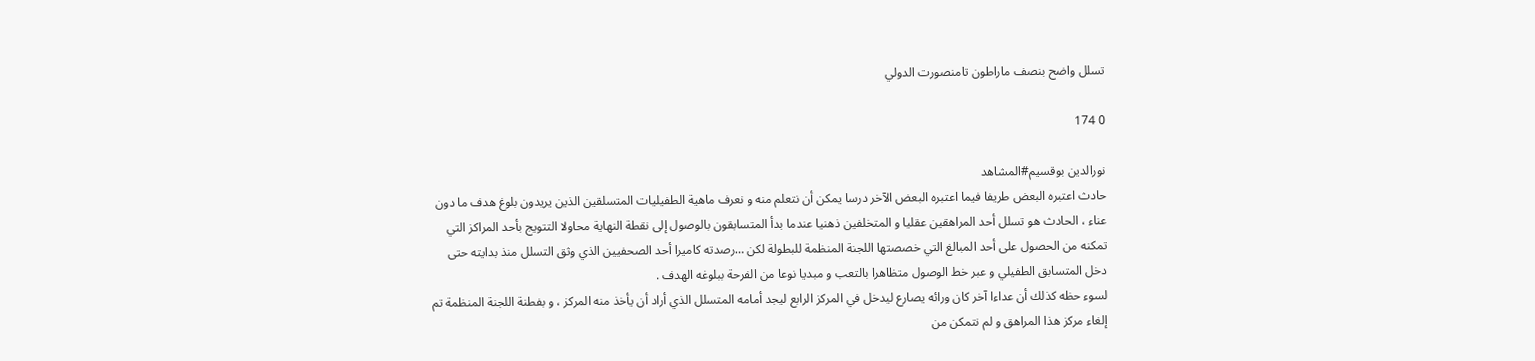تسلل واضح بنصف ماراطون تامنصورت الدولي

0 174

نورالدين بوقسيم#المشاهد
حادث اعتبره البعض طريفا فيما اعتبره البعض الآخر درسا يمكن أن نتعلم منه و نعرف ماهية الطفيليات المتسلقين الذين يريدون بلوغ هدف ما دون عناء ، الحادث هو تسلل أحد المراهقين عقليا و المتخلفين ذهنيا عندما بدأ المتسابقون بالوصول إلى نقطة النهاية محاولا التتويج بأحد المراكز التي تمكنه من الحصول على أحد المبالغ التي خصصتها اللجنة المنظمة للبطولة لكن …رصدته كاميرا أحد الصحفيين الذي وثق التسلل منذ بدايته حتى دخل المتسابق الطفيلي و عبر خط الوصول متظاهرا بالتعب و مبديا نوعا من الفرحة ببلوغه الهدف .
لسوء حظه كذلك أن عداءا آخر كان ورائه يصارع ليدخل في المركز الرابع ليجد أمامه المتسلل الذي أراد أن يأخذ منه المركز ، و بفطنة اللجنة المنظمة تم إلغاء مركز هذا المراهق و لم نتمكن من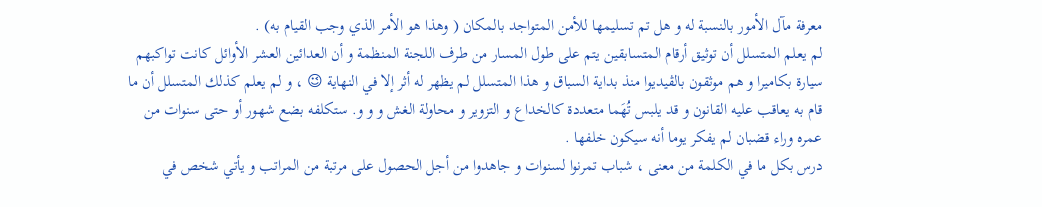معرفة مآل الأمور بالنسبة له و هل تم تسليمها للأمن المتواجد بالمكان ( وهذا هو الأمر الذي وجب القيام به) .
لم يعلم المتسلل أن توثيق أرقام المتسابقين يتم على طول المسار من طرف اللجنة المنظمة و أن العدائين العشر الأوائل كانت تواكبهم سيارة بكاميرا و هم موثقون بالڤيديوا منذ بداية السباق و هذا المتسلل لم يظهر له أثر إلا في النهاية 😉 ، و لم يعلم كذلك المتسلل أن ما قام به يعاقب عليه القانون و قد يلبس تُهَما متعددة كالخداع و التزوير و محاولة الغش و و و. ستكلفه بضع شهور أو حتى سنوات من عمره وراء قضبان لم يفكر يوما أنه سيكون خلفها .
درس بكل ما في الكلمة من معنى ، شباب تمرنوا لسنوات و جاهدوا من أجل الحصول على مرتبة من المراتب و يأتي شخص في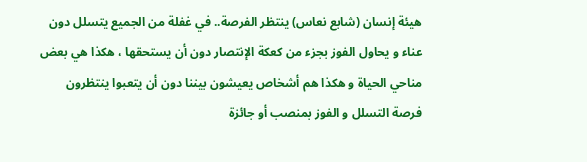هيئة إنسان (شابع نعاس) ينتظر الفرصة.. في غفلة من الجميع يتسلل دون عناء و يحاول الفوز بجزء من كعكة الإنتصار دون أن يستحقها ، هكذا هي بعض مناحي الحياة و هكذا هم أشخاص يعيشون بيننا دون أن يتعبوا ينتظرون فرصة التسلل و الفوز بمنصب أو جائزة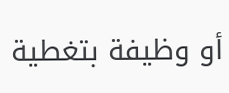أو وظيفة بتغطية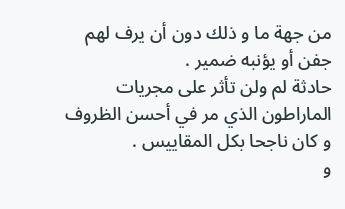من جهة ما و ذلك دون أن يرف لهم جفن أو يؤنبه ضمير .
حادثة لم ولن تأثر على مجريات الماراطون الذي مر في أحسن الظروف و كان ناجحا بكل المقاييس .
و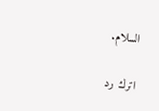السلام.

اترك رد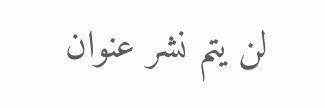لن يتم نشر عنوان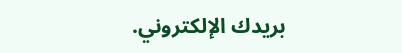بريدك الإلكتروني.